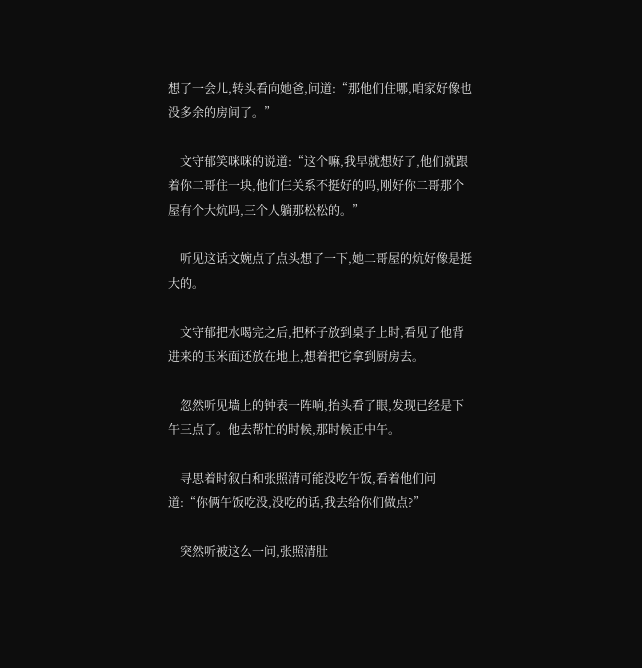想了一会儿,转头看向她爸,问道:“那他们住哪,咱家好像也没多余的房间了。”

    文守郁笑咪咪的说道:“这个嘛,我早就想好了,他们就跟着你二哥住一块,他们仨关系不挺好的吗,刚好你二哥那个屋有个大炕吗,三个人躺那松松的。”

    听见这话文婉点了点头想了一下,她二哥屋的炕好像是挺大的。

    文守郁把水喝完之后,把杯子放到桌子上时,看见了他背进来的玉米面还放在地上,想着把它拿到厨房去。

    忽然听见墙上的钟表一阵响,抬头看了眼,发现已经是下午三点了。他去帮忙的时候,那时候正中午。

    寻思着时叙白和张照清可能没吃午饭,看着他们问道:“你俩午饭吃没,没吃的话,我去给你们做点?”

    突然听被这么一问,张照清肚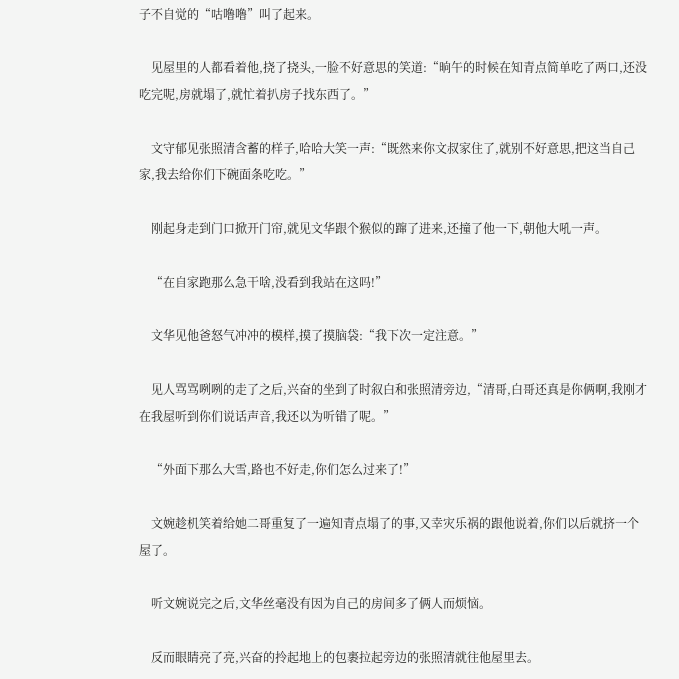子不自觉的“咕噜噜”叫了起来。

    见屋里的人都看着他,挠了挠头,一脸不好意思的笑道:“晌午的时候在知青点简单吃了两口,还没吃完呢,房就塌了,就忙着扒房子找东西了。”

    文守郁见张照清含蓄的样子,哈哈大笑一声:“既然来你文叔家住了,就别不好意思,把这当自己家,我去给你们下碗面条吃吃。”

    刚起身走到门口掀开门帘,就见文华跟个猴似的蹿了进来,还撞了他一下,朝他大吼一声。

    “在自家跑那么急干啥,没看到我站在这吗!”

    文华见他爸怒气冲冲的模样,摸了摸脑袋:“我下次一定注意。”

    见人骂骂咧咧的走了之后,兴奋的坐到了时叙白和张照清旁边,“清哥,白哥还真是你俩啊,我刚才在我屋听到你们说话声音,我还以为听错了呢。”

    “外面下那么大雪,路也不好走,你们怎么过来了!”

    文婉趁机笑着给她二哥重复了一遍知青点塌了的事,又幸灾乐祸的跟他说着,你们以后就挤一个屋了。

    听文婉说完之后,文华丝毫没有因为自己的房间多了俩人而烦恼。

    反而眼睛亮了亮,兴奋的拎起地上的包裹拉起旁边的张照清就往他屋里去。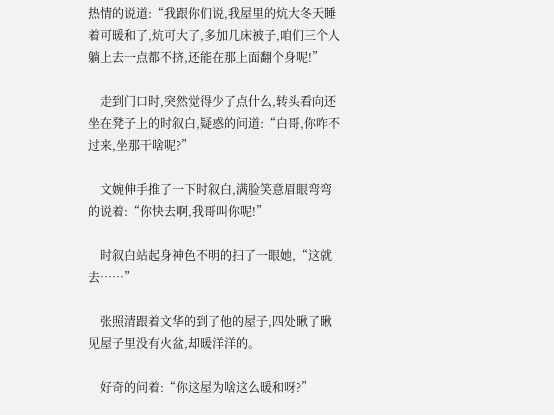热情的说道:“我跟你们说,我屋里的炕大冬天睡着可暖和了,炕可大了,多加几床被子,咱们三个人躺上去一点都不挤,还能在那上面翻个身呢!”

    走到门口时,突然觉得少了点什么,转头看向还坐在凳子上的时叙白,疑惑的问道:“白哥,你咋不过来,坐那干啥呢?”

    文婉伸手推了一下时叙白,满脸笑意眉眼弯弯的说着:“你快去啊,我哥叫你呢!”

    时叙白站起身神色不明的扫了一眼她,“这就去……”

    张照清跟着文华的到了他的屋子,四处瞅了瞅见屋子里没有火盆,却暖洋洋的。

    好奇的问着:“你这屋为啥这么暖和呀?”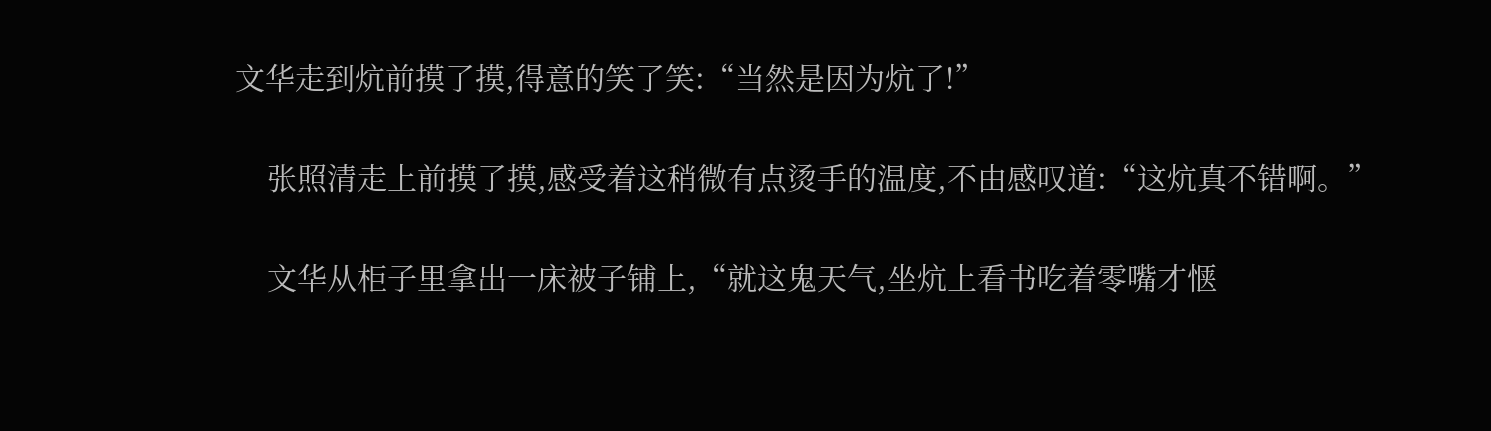文华走到炕前摸了摸,得意的笑了笑:“当然是因为炕了!”

    张照清走上前摸了摸,感受着这稍微有点烫手的温度,不由感叹道:“这炕真不错啊。”

    文华从柜子里拿出一床被子铺上,“就这鬼天气,坐炕上看书吃着零嘴才惬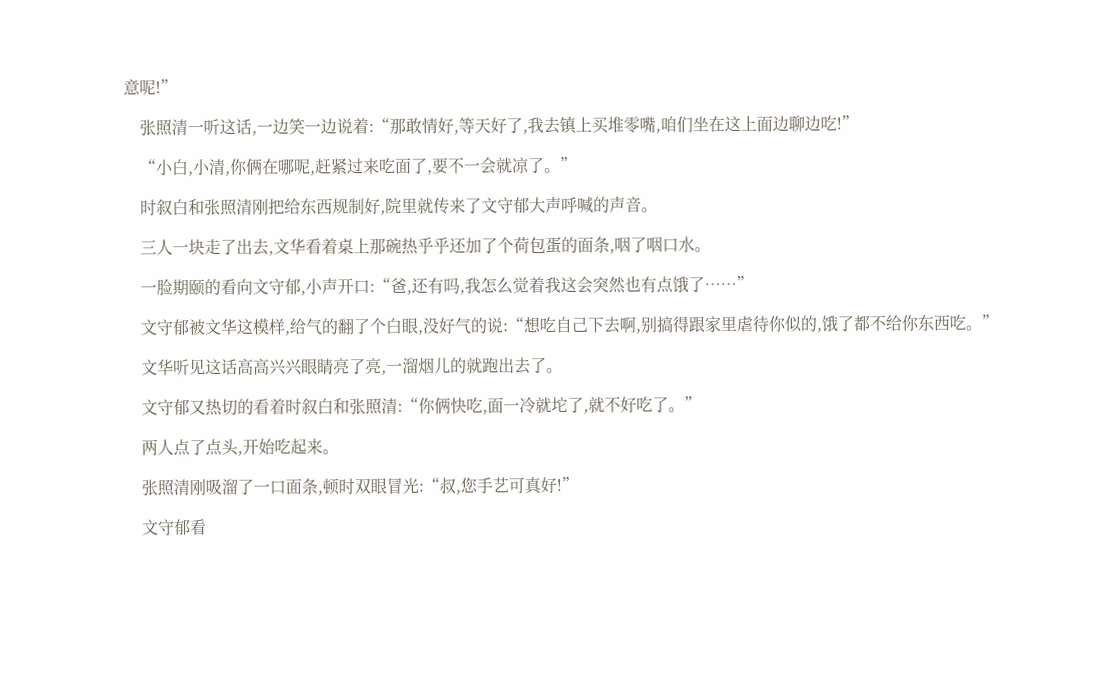意呢!”

    张照清一听这话,一边笑一边说着:“那敢情好,等天好了,我去镇上买堆零嘴,咱们坐在这上面边聊边吃!”

    “小白,小清,你俩在哪呢,赶紧过来吃面了,要不一会就凉了。”

    时叙白和张照清刚把给东西规制好,院里就传来了文守郁大声呼喊的声音。

    三人一块走了出去,文华看着桌上那碗热乎乎还加了个荷包蛋的面条,咽了咽口水。

    一脸期颐的看向文守郁,小声开口:“爸,还有吗,我怎么觉着我这会突然也有点饿了……”

    文守郁被文华这模样,给气的翻了个白眼,没好气的说:“想吃自己下去啊,别搞得跟家里虐待你似的,饿了都不给你东西吃。”

    文华听见这话高高兴兴眼睛亮了亮,一溜烟儿的就跑出去了。

    文守郁又热切的看着时叙白和张照清:“你俩快吃,面一冷就坨了,就不好吃了。”

    两人点了点头,开始吃起来。

    张照清刚吸溜了一口面条,顿时双眼冒光:“叔,您手艺可真好!”

    文守郁看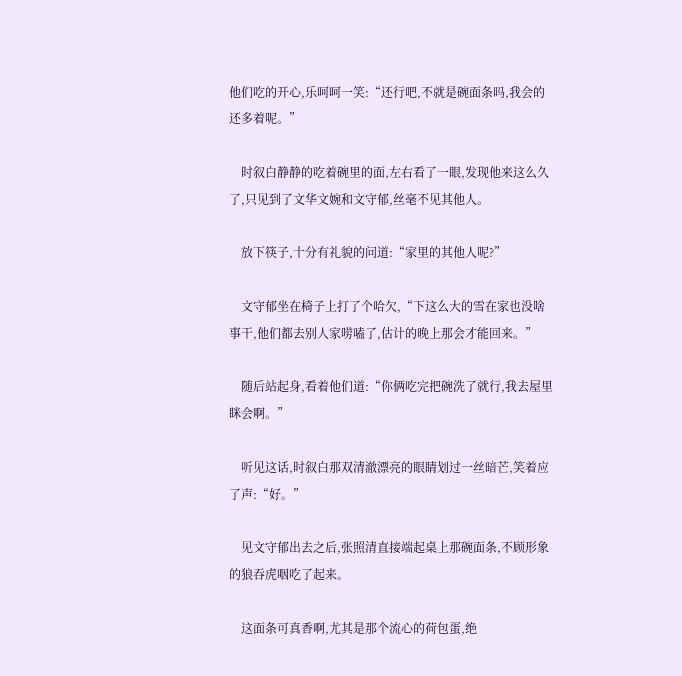他们吃的开心,乐呵呵一笑:“还行吧,不就是碗面条吗,我会的还多着呢。”

    时叙白静静的吃着碗里的面,左右看了一眼,发现他来这么久了,只见到了文华文婉和文守郁,丝毫不见其他人。

    放下筷子,十分有礼貌的问道:“家里的其他人呢?”

    文守郁坐在椅子上打了个哈欠,“下这么大的雪在家也没啥事干,他们都去别人家唠嗑了,估计的晚上那会才能回来。”

    随后站起身,看着他们道:“你俩吃完把碗洗了就行,我去屋里眯会啊。”

    听见这话,时叙白那双清澈漂亮的眼睛划过一丝暗芒,笑着应了声:“好。”

    见文守郁出去之后,张照清直接端起桌上那碗面条,不顾形象的狼吞虎咽吃了起来。

    这面条可真香啊,尤其是那个流心的荷包蛋,绝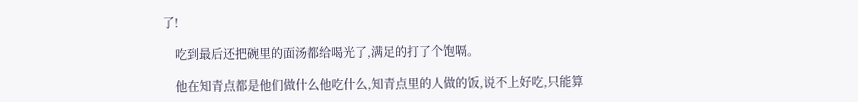了!

    吃到最后还把碗里的面汤都给喝光了,满足的打了个饱嗝。

    他在知青点都是他们做什么他吃什么,知青点里的人做的饭,说不上好吃,只能算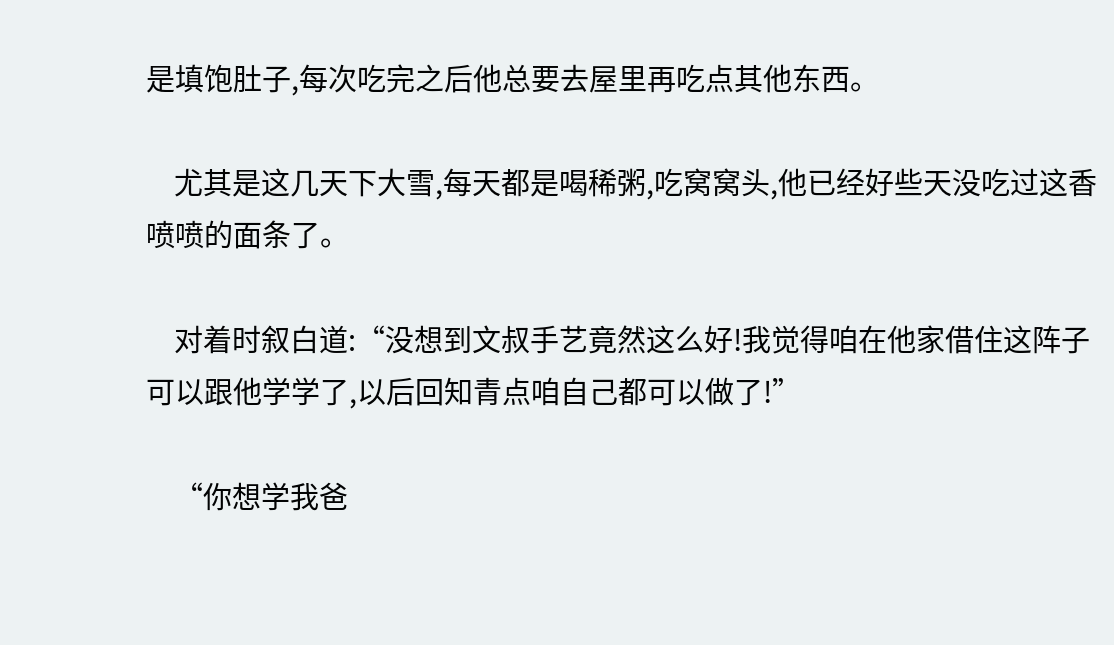是填饱肚子,每次吃完之后他总要去屋里再吃点其他东西。

    尤其是这几天下大雪,每天都是喝稀粥,吃窝窝头,他已经好些天没吃过这香喷喷的面条了。

    对着时叙白道:“没想到文叔手艺竟然这么好!我觉得咱在他家借住这阵子可以跟他学学了,以后回知青点咱自己都可以做了!”

    “你想学我爸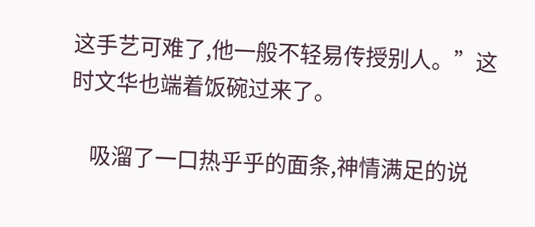这手艺可难了,他一般不轻易传授别人。”这时文华也端着饭碗过来了。

    吸溜了一口热乎乎的面条,神情满足的说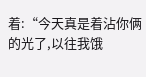着:“今天真是着沾你俩的光了,以往我饿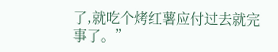了,就吃个烤红薯应付过去就完事了。”